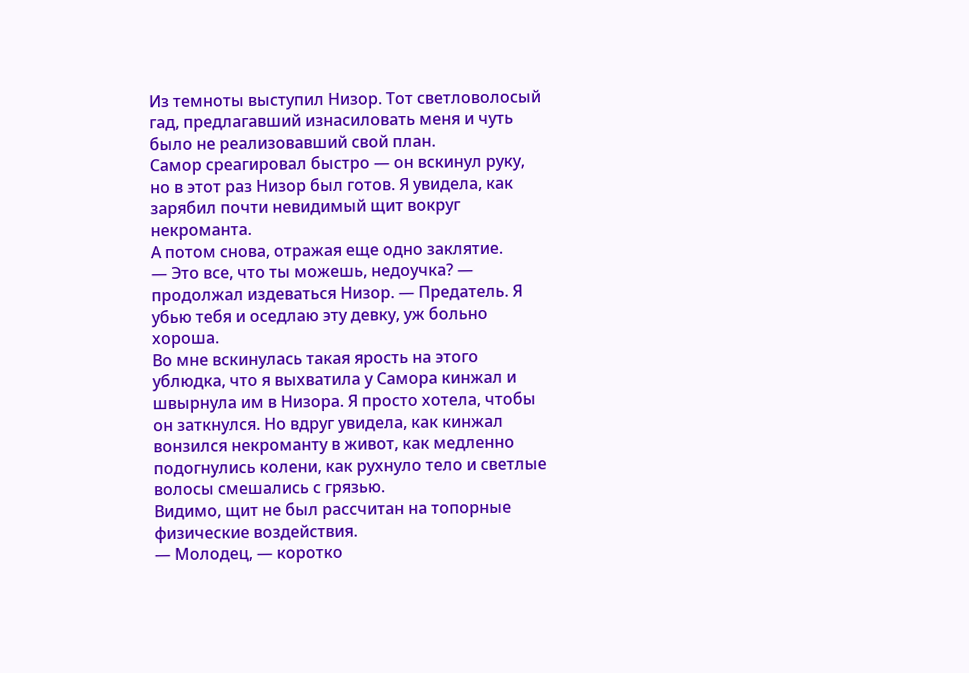Из темноты выступил Низор. Тот светловолосый гад, предлагавший изнасиловать меня и чуть было не реализовавший свой план.
Самор среагировал быстро — он вскинул руку, но в этот раз Низор был готов. Я увидела, как зарябил почти невидимый щит вокруг некроманта.
А потом снова, отражая еще одно заклятие.
— Это все, что ты можешь, недоучка? — продолжал издеваться Низор. — Предатель. Я убью тебя и оседлаю эту девку, уж больно хороша.
Во мне вскинулась такая ярость на этого ублюдка, что я выхватила у Самора кинжал и швырнула им в Низора. Я просто хотела, чтобы он заткнулся. Но вдруг увидела, как кинжал вонзился некроманту в живот, как медленно подогнулись колени, как рухнуло тело и светлые волосы смешались с грязью.
Видимо, щит не был рассчитан на топорные физические воздействия.
— Молодец, — коротко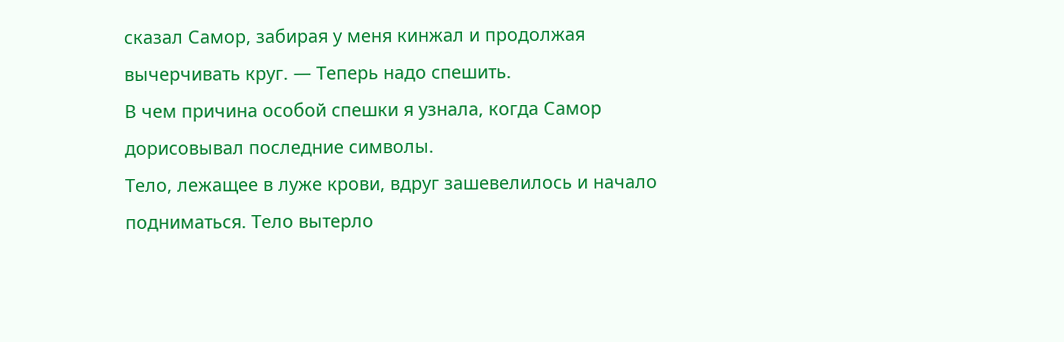сказал Самор, забирая у меня кинжал и продолжая вычерчивать круг. — Теперь надо спешить.
В чем причина особой спешки я узнала, когда Самор дорисовывал последние символы.
Тело, лежащее в луже крови, вдруг зашевелилось и начало подниматься. Тело вытерло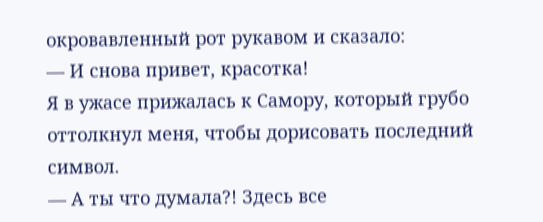окровавленный рот рукавом и сказало:
— И снова привет, красотка!
Я в ужасе прижалась к Самору, который грубо оттолкнул меня, чтобы дорисовать последний символ.
— А ты что думала?! Здесь все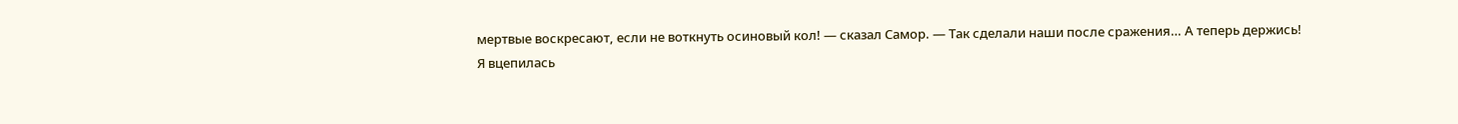мертвые воскресают, если не воткнуть осиновый кол! — сказал Самор. — Так сделали наши после сражения… А теперь держись!
Я вцепилась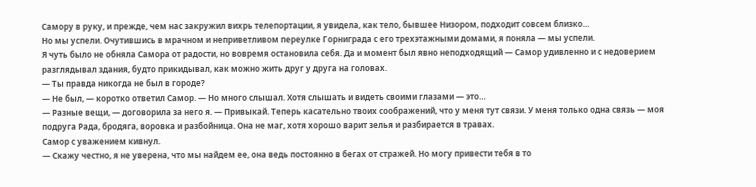Самору в руку, и прежде, чем нас закружил вихрь телепортации, я увидела, как тело, бывшее Низором, подходит совсем близко…
Но мы успели. Очутившись в мрачном и неприветливом переулке Горниграда с его трехэтажными домами, я поняла — мы успели.
Я чуть было не обняла Самора от радости, но вовремя остановила себя. Да и момент был явно неподходящий — Самор удивленно и с недоверием разглядывал здания, будто прикидывал, как можно жить друг у друга на головах.
— Ты правда никогда не был в городе?
— Не был, — коротко ответил Самор. — Но много слышал. Хотя слышать и видеть своими глазами — это…
— Разные вещи, — договорила за него я. — Привыкай. Теперь касательно твоих соображений, что у меня тут связи. У меня только одна связь — моя подруга Рада, бродяга, воровка и разбойница. Она не маг, хотя хорошо варит зелья и разбирается в травах.
Самор с уважением кивнул.
— Скажу честно, я не уверена, что мы найдем ее, она ведь постоянно в бегах от стражей. Но могу привести тебя в то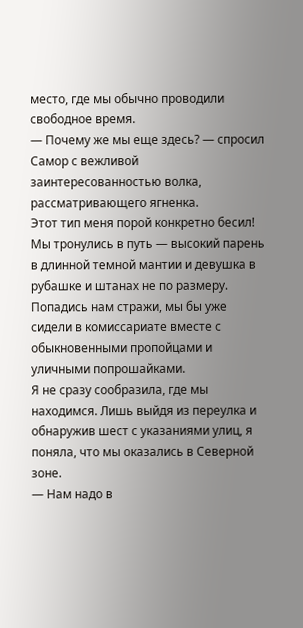место, где мы обычно проводили свободное время.
— Почему же мы еще здесь? — спросил Самор с вежливой заинтересованностью волка, рассматривающего ягненка.
Этот тип меня порой конкретно бесил!
Мы тронулись в путь — высокий парень в длинной темной мантии и девушка в рубашке и штанах не по размеру. Попадись нам стражи, мы бы уже сидели в комиссариате вместе с обыкновенными пропойцами и уличными попрошайками.
Я не сразу сообразила, где мы находимся. Лишь выйдя из переулка и обнаружив шест с указаниями улиц, я поняла, что мы оказались в Северной зоне.
— Нам надо в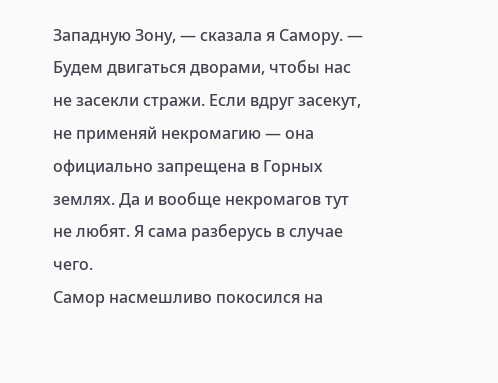Западную Зону, — сказала я Самору. — Будем двигаться дворами, чтобы нас не засекли стражи. Если вдруг засекут, не применяй некромагию — она официально запрещена в Горных землях. Да и вообще некромагов тут не любят. Я сама разберусь в случае чего.
Самор насмешливо покосился на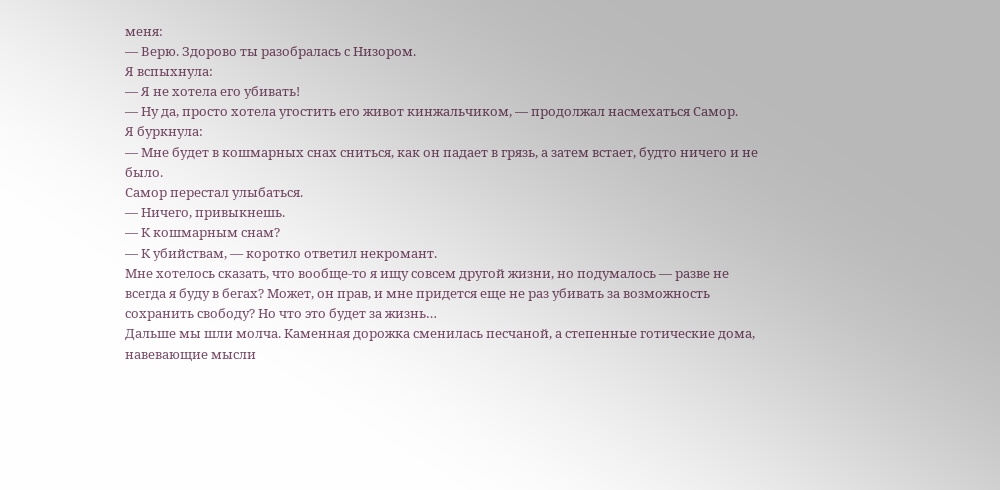меня:
— Верю. Здорово ты разобралась с Низором.
Я вспыхнула:
— Я не хотела его убивать!
— Ну да, просто хотела угостить его живот кинжальчиком, — продолжал насмехаться Самор.
Я буркнула:
— Мне будет в кошмарных снах сниться, как он падает в грязь, а затем встает, будто ничего и не было.
Самор перестал улыбаться.
— Ничего, привыкнешь.
— К кошмарным снам?
— К убийствам, — коротко ответил некромант.
Мне хотелось сказать, что вообще-то я ищу совсем другой жизни, но подумалось — разве не всегда я буду в бегах? Может, он прав, и мне придется еще не раз убивать за возможность сохранить свободу? Но что это будет за жизнь…
Дальше мы шли молча. Каменная дорожка сменилась песчаной, а степенные готические дома, навевающие мысли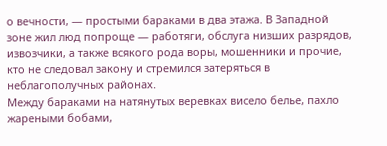о вечности, — простыми бараками в два этажа. В Западной зоне жил люд попроще — работяги, обслуга низших разрядов, извозчики, а также всякого рода воры, мошенники и прочие, кто не следовал закону и стремился затеряться в неблагополучных районах.
Между бараками на натянутых веревках висело белье, пахло жареными бобами,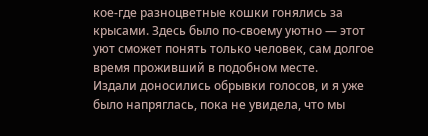кое-где разноцветные кошки гонялись за крысами. Здесь было по-своему уютно — этот уют сможет понять только человек, сам долгое время проживший в подобном месте.
Издали доносились обрывки голосов, и я уже было напряглась, пока не увидела, что мы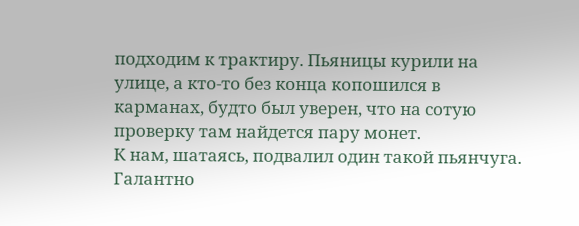подходим к трактиру. Пьяницы курили на улице, а кто-то без конца копошился в карманах, будто был уверен, что на сотую проверку там найдется пару монет.
К нам, шатаясь, подвалил один такой пьянчуга. Галантно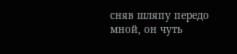сняв шляпу передо мной, он чуть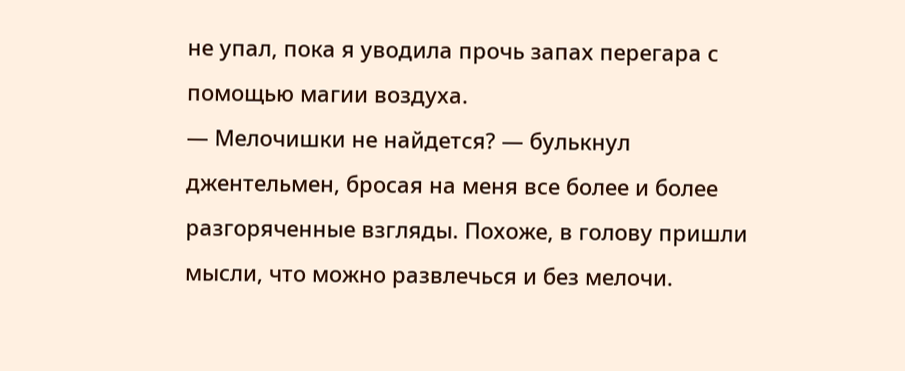не упал, пока я уводила прочь запах перегара с помощью магии воздуха.
— Мелочишки не найдется? — булькнул джентельмен, бросая на меня все более и более разгоряченные взгляды. Похоже, в голову пришли мысли, что можно развлечься и без мелочи.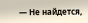— Не найдется,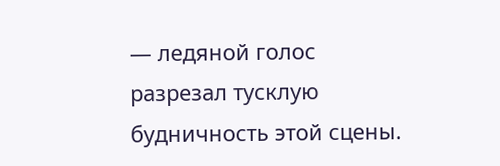— ледяной голос разрезал тусклую будничность этой сцены.